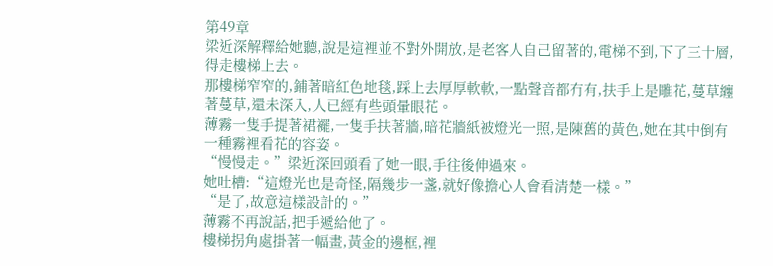第49章
梁近深解釋給她聽,說是這裡並不對外開放,是老客人自己留著的,電梯不到,下了三十層,得走樓梯上去。
那樓梯窄窄的,鋪著暗紅色地毯,踩上去厚厚軟軟,一點聲音都冇有,扶手上是雕花,蔓草纏著蔓草,還未深入,人已經有些頭暈眼花。
薄霧一隻手提著裙襬,一隻手扶著牆,暗花牆紙被燈光一照,是陳舊的黃色,她在其中倒有一種霧裡看花的容姿。
“慢慢走。”梁近深回頭看了她一眼,手往後伸過來。
她吐槽:“這燈光也是奇怪,隔幾步一盞,就好像擔心人會看清楚一樣。”
“是了,故意這樣設計的。”
薄霧不再說話,把手遞給他了。
樓梯拐角處掛著一幅畫,黃金的邊框,裡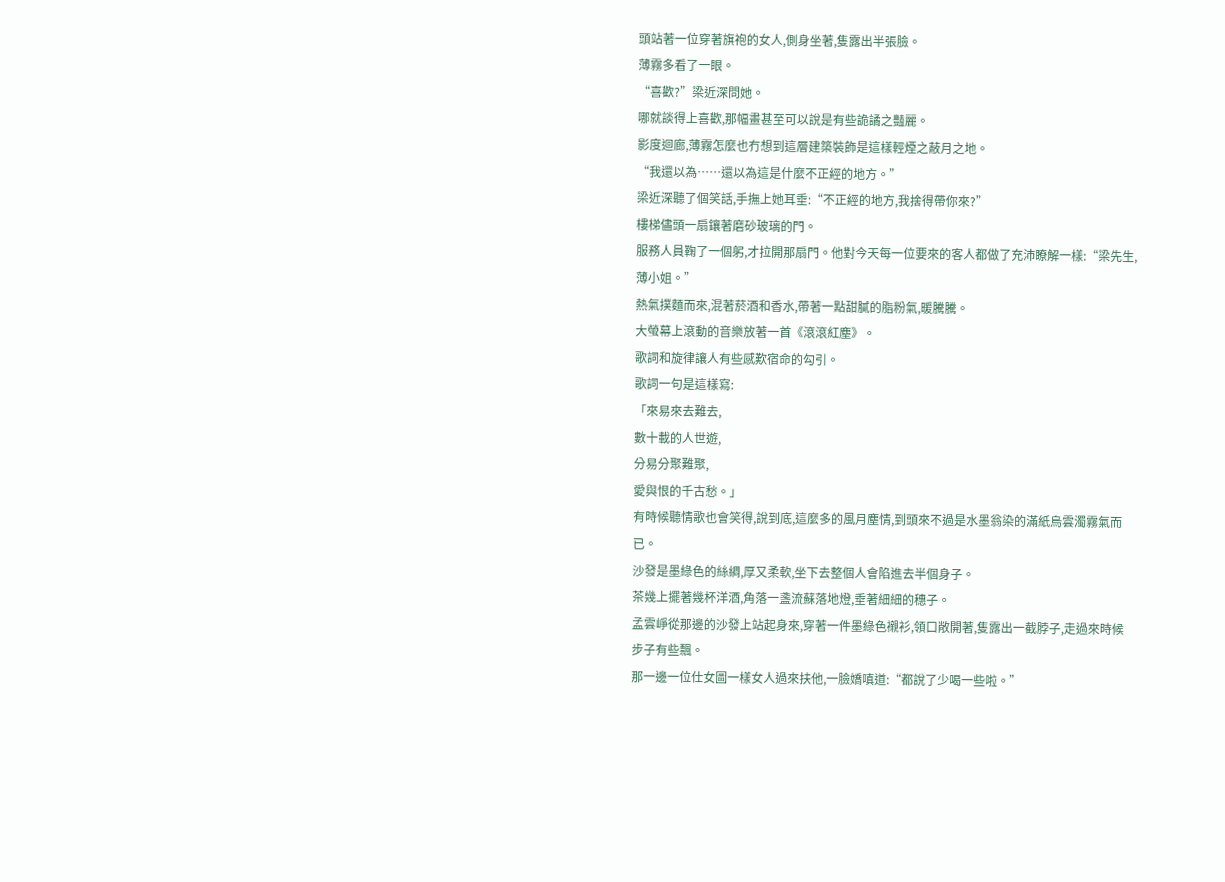頭站著一位穿著旗袍的女人,側身坐著,隻露出半張臉。
薄霧多看了一眼。
“喜歡?”梁近深問她。
哪就談得上喜歡,那幅畫甚至可以說是有些詭譎之豔麗。
影度迴廊,薄霧怎麼也冇想到這層建築裝飾是這樣輕煙之蔽月之地。
“我還以為……還以為這是什麼不正經的地方。”
梁近深聽了個笑話,手撫上她耳垂:“不正經的地方,我捨得帶你來?”
樓梯儘頭一扇鑲著磨砂玻璃的門。
服務人員鞠了一個躬,才拉開那扇門。他對今天每一位要來的客人都做了充沛瞭解一樣:“梁先生,薄小姐。”
熱氣撲麵而來,混著菸酒和香水,帶著一點甜膩的脂粉氣,暖騰騰。
大螢幕上滾動的音樂放著一首《滾滾紅塵》。
歌詞和旋律讓人有些感歎宿命的勾引。
歌詞一句是這樣寫:
「來易來去難去,
數十載的人世遊,
分易分聚難聚,
愛與恨的千古愁。」
有時候聽情歌也會笑得,說到底,這麼多的風月塵情,到頭來不過是水墨翁染的滿紙烏雲濁霧氣而已。
沙發是墨綠色的絲綢,厚又柔軟,坐下去整個人會陷進去半個身子。
茶幾上擺著幾杯洋酒,角落一盞流蘇落地燈,垂著細細的穗子。
孟雲崢從那邊的沙發上站起身來,穿著一件墨綠色襯衫,領口敞開著,隻露出一截脖子,走過來時候步子有些飄。
那一邊一位仕女圖一樣女人過來扶他,一臉嬌嗔道:“都說了少喝一些啦。”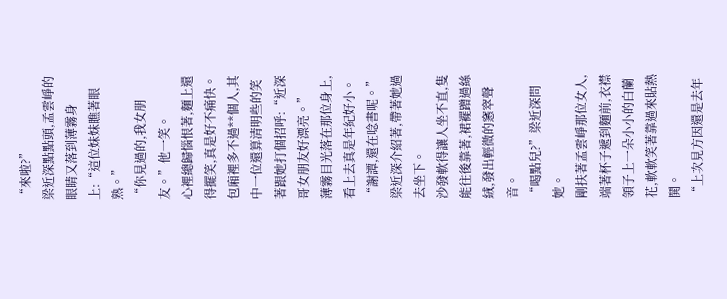“來啦?”
梁近深點點頭,孟雲崢的眼睛又落到薄霧身上:“這位妹妹瞧著眼熟。”
“你見過的,我女朋友。”他一笑。
心裡總歸惱恨著,麵上還得擺笑,真是好不痛快。
包廂裡多不過**個人,其中一位還算清明些的笑著跟她打個招呼:“近深哥女朋友好漂亮。”
薄霧目光落在那位身上,看上去真是年紀好小。
“謝譚,還在唸書呢。”梁近深介紹著,帶著她過去坐下。
沙發軟得讓人坐不直,隻能往後靠著,裙襬蹭過絲絨,發出輕微的窸窣聲音。
“喝點兒?”梁近深問她。
剛扶著孟雲崢那位女人,端著杯子遞到麵前,衣襟領子上一朵小小的白蘭花,軟軟笑著靠過來貼熱鬨。
“上次見方因還是去年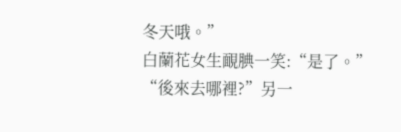冬天哦。”
白蘭花女生靦腆一笑:“是了。”
“後來去哪裡?”另一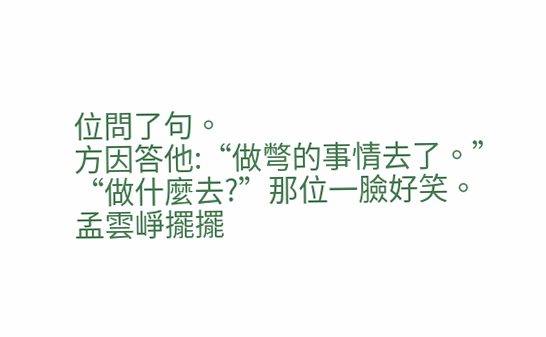位問了句。
方因答他:“做彆的事情去了。”
“做什麼去?”那位一臉好笑。
孟雲崢擺擺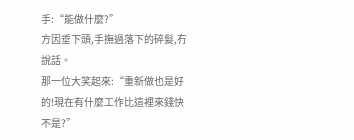手:“能做什麼?”
方因垂下頭,手撫過落下的碎髮,冇說話。
那一位大笑起來:“重新做也是好的!現在有什麼工作比這裡來錢快不是?”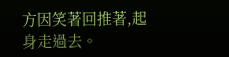方因笑著回推著,起身走過去。